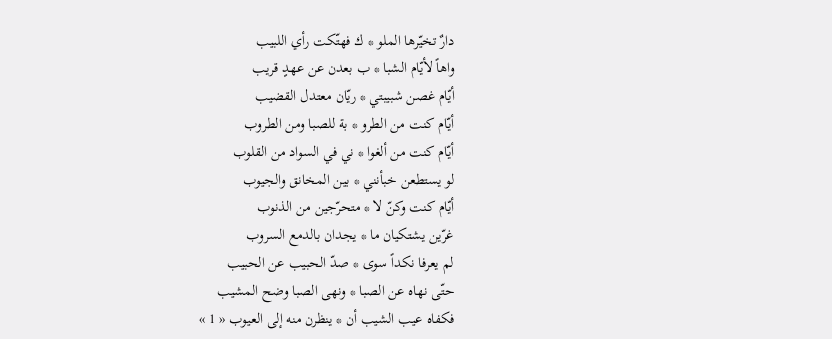دارٌ تخيّرها الملو * ك فهتّكت رأي اللبيب
واهاً لأيّام الشبا * ب بعدن عن عهدٍ قريب
أيّام غصن شبيبتي * ريّان معتدل القضيب
أيّام كنت من الطرو * بة للصبا ومن الطروب
أيّام كنت من ألغوا * ني في السواد من القلوب
لو يستطعن خبأنني * بين المخانق والجيوب
أيّام كنت وكنّ لا * متحرّجين من الذنوب
غرّين يشتكيان ما * يجدان بالدمع السروب
لم يعرفا نكداً سوى * صدّ الحبيب عن الحبيب
حتّى نهاه عن الصبا * ونهى الصبا وضح المشيب
فكفاه عيب الشيب أن * ينظرن منه إلى العيوب « 1 »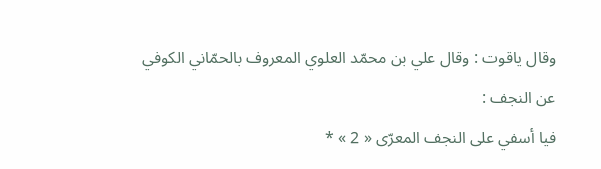وقال ياقوت : وقال علي بن محمّد العلوي المعروف بالحمّاني الكوفي عن النجف :
فيا أسفي على النجف المعرّى « 2 » *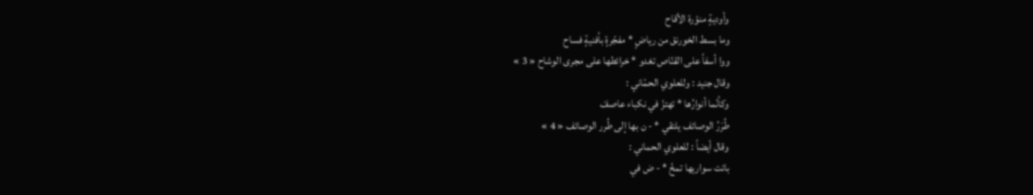وأوديةٍ منوّرة الأقاح
وما بسط الخورنق من رياضٍ * مفجّرةٍ بأفنيةٍ فساح
ووا أسفاً على القنّاص تغدو * خرائطها على مجرى الوشاح « 3 »
وقال جنيد : وللعلوي الحمّاني :
وكأنّما أنوارُها * تهتزّ في نكباء عاصفْ
طُرَرُ الوصائف يلتقي * - ن بها إلى طُرر الوصائف « 4 »
وقال أيضاً : للعلوي الحماني :
باتت سواريها تمخّ * - ض في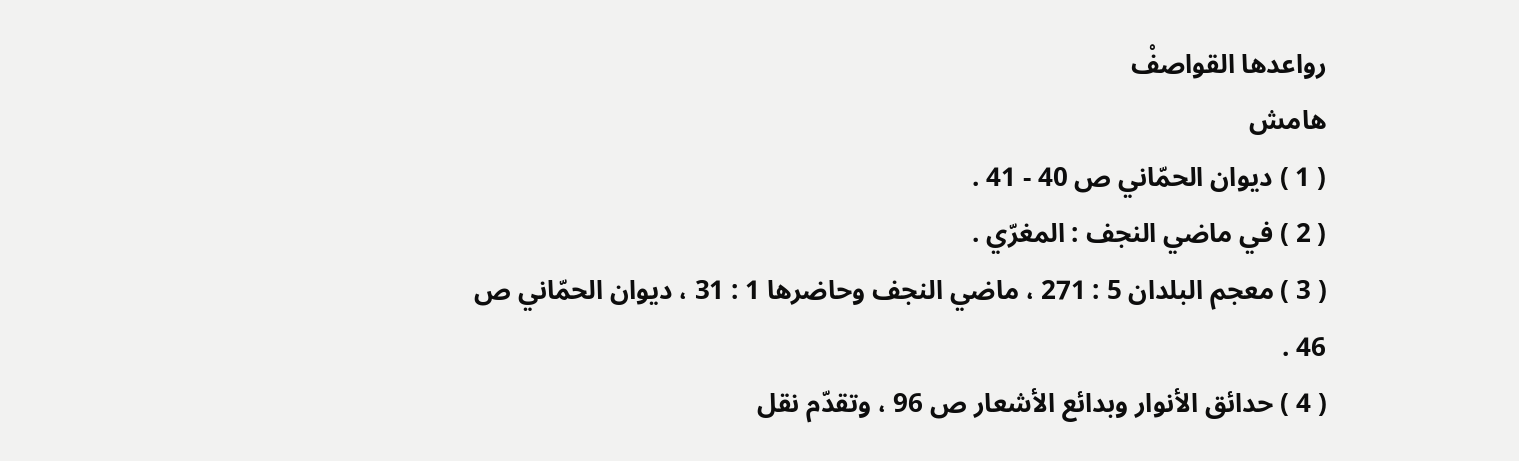رواعدها القواصفْ
هامش
( 1 ) ديوان الحمّاني ص 40 - 41 .
( 2 ) في ماضي النجف : المغرّي .
( 3 ) معجم البلدان 5 : 271 ، ماضي النجف وحاضرها 1 : 31 ، ديوان الحمّاني ص 46 .
( 4 ) حدائق الأنوار وبدائع الأشعار ص 96 ، وتقدّم نقل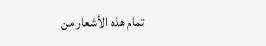تمام هذه الأشعار من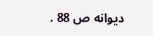ديوانه ص 88 .